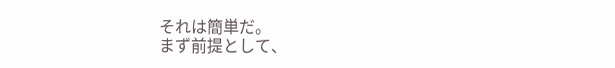それは簡単だ。
まず前提として、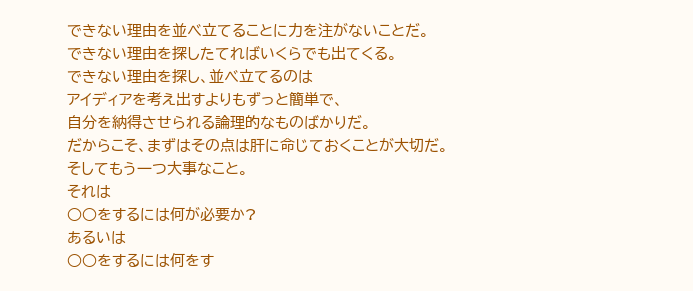できない理由を並べ立てることに力を注がないことだ。
できない理由を探したてればいくらでも出てくる。
できない理由を探し、並べ立てるのは
アイディアを考え出すよりもずっと簡単で、
自分を納得させられる論理的なものばかりだ。
だからこそ、まずはその点は肝に命じておくことが大切だ。
そしてもう一つ大事なこと。
それは
○○をするには何が必要か?
あるいは
○○をするには何をす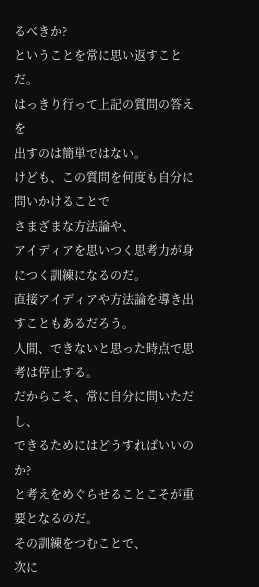るべきか?
ということを常に思い返すことだ。
はっきり行って上記の質問の答えを
出すのは簡単ではない。
けども、この質問を何度も自分に問いかけることで
さまざまな方法論や、
アイディアを思いつく思考力が身につく訓練になるのだ。
直接アイディアや方法論を導き出すこともあるだろう。
人間、できないと思った時点で思考は停止する。
だからこそ、常に自分に問いただし、
できるためにはどうすればいいのか?
と考えをめぐらせることこそが重要となるのだ。
その訓練をつむことで、
次に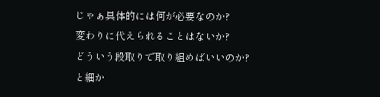じゃぁ具体的には何が必要なのか?
変わりに代えられることはないか?
どういう段取りで取り組めばいいのか?
と細か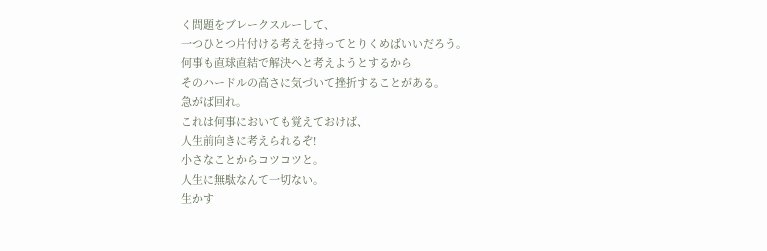く問題をブレークスルーして、
一つひとつ片付ける考えを持ってとりくめばいいだろう。
何事も直球直結で解決へと考えようとするから
そのハードルの高さに気づいて挫折することがある。
急がば回れ。
これは何事においても覚えておけば、
人生前向きに考えられるぞ!
小さなことからコツコツと。
人生に無駄なんて一切ない。
生かす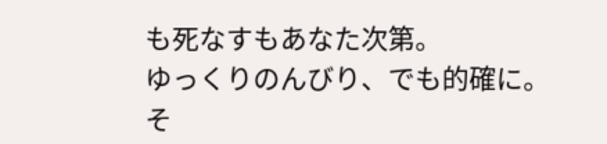も死なすもあなた次第。
ゆっくりのんびり、でも的確に。
そ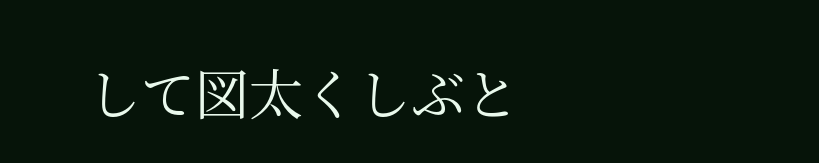して図太くしぶと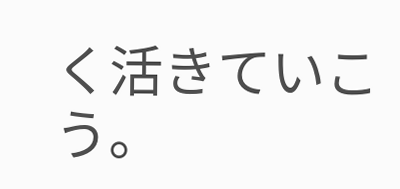く活きていこう。